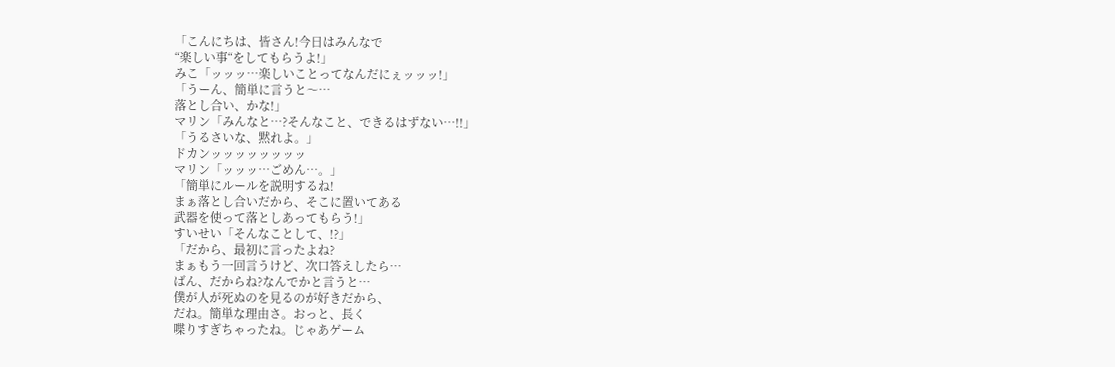「こんにちは、皆さん!今日はみんなで
“楽しい事“をしてもらうよ!」
みこ「ッッッ…楽しいことってなんだにぇッッッ!」
「うーん、簡単に言うと〜…
落とし合い、かな!」
マリン「みんなと…?そんなこと、できるはずない…!!」
「うるさいな、黙れよ。」
ドカンッッッッッッッッ
マリン「ッッッ…ごめん…。」
「簡単にルールを説明するね!
まぁ落とし合いだから、そこに置いてある
武器を使って落としあってもらう!」
すいせい「そんなことして、!?」
「だから、最初に言ったよね?
まぁもう一回言うけど、次口答えしたら…
ばん、だからね?なんでかと言うと…
僕が人が死ぬのを見るのが好きだから、
だね。簡単な理由さ。おっと、長く
喋りすぎちゃったね。じゃあゲーム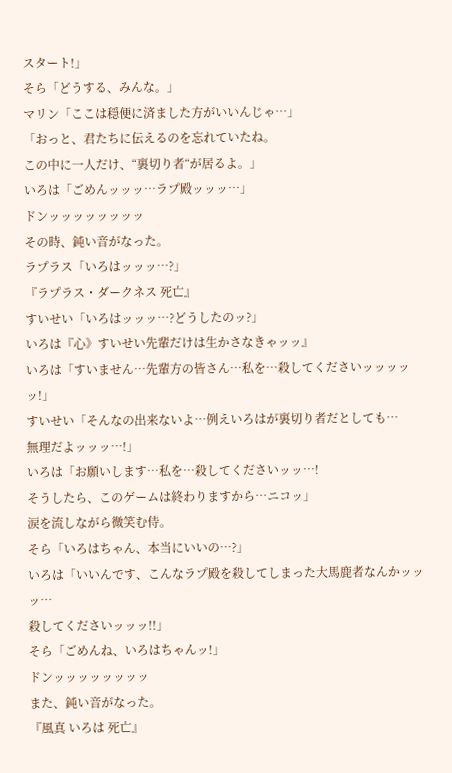スタート!」
そら「どうする、みんな。」
マリン「ここは穏便に済ました方がいいんじゃ…」
「おっと、君たちに伝えるのを忘れていたね。
この中に一人だけ、“裏切り者“が居るよ。」
いろは「ごめんッッッ…ラプ殿ッッッ…」
ドンッッッッッッッッ
その時、鈍い音がなった。
ラプラス「いろはッッッ…?」
『ラプラス・ダークネス 死亡』
すいせい「いろはッッッ…?どうしたのッ?」
いろは『心》すいせい先輩だけは生かさなきゃッッ』
いろは「すいません…先輩方の皆さん…私を…殺してくださいッッッッッ!」
すいせい「そんなの出来ないよ…例えいろはが裏切り者だとしても…
無理だよッッッ…!」
いろは「お願いします…私を…殺してくださいッッ…!
そうしたら、このゲームは終わりますから…ニコッ」
涙を流しながら微笑む侍。
そら「いろはちゃん、本当にいいの…?」
いろは「いいんです、こんなラプ殿を殺してしまった大馬鹿者なんかッッッ…
殺してくださいッッッ!!」
そら「ごめんね、いろはちゃんッ!」
ドンッッッッッッッッ
また、鈍い音がなった。
『風真 いろは 死亡』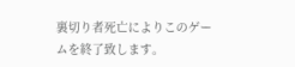裏切り者死亡によりこのゲームを終了致します。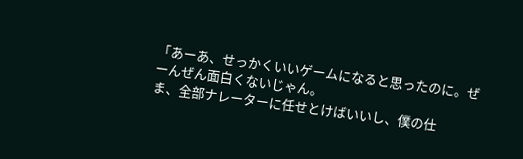「あーあ、せっかくいいゲームになると思ったのに。ぜーんぜん面白くないじゃん。
ま、全部ナレーターに任せとけばいいし、僕の仕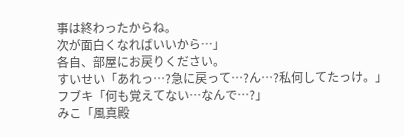事は終わったからね。
次が面白くなればいいから…」
各自、部屋にお戻りください。
すいせい「あれっ…?急に戻って…?ん…?私何してたっけ。」
フブキ「何も覚えてない…なんで…?」
みこ「風真殿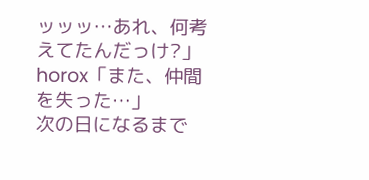ッッッ…あれ、何考えてたんだっけ?」
horox「また、仲間を失った…」
次の日になるまで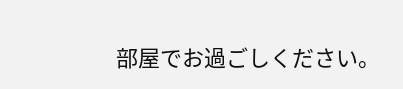部屋でお過ごしください。